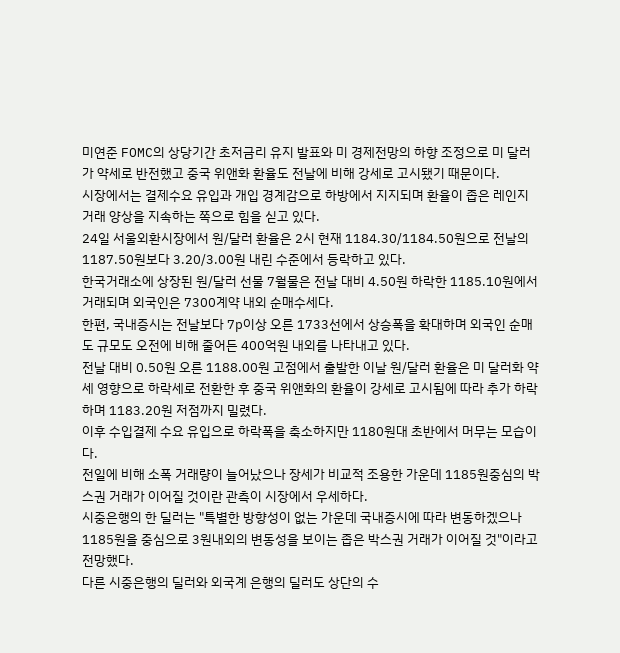미연준 FOMC의 상당기간 초저금리 유지 발표와 미 경제전망의 하향 조정으로 미 달러가 약세로 반전했고 중국 위앤화 환율도 전날에 비해 강세로 고시됐기 때문이다.
시장에서는 결제수요 유입과 개입 경계감으로 하방에서 지지되며 환율이 좁은 레인지 거래 양상을 지속하는 쪽으로 힘을 싣고 있다.
24일 서울외환시장에서 원/달러 환율은 2시 현재 1184.30/1184.50원으로 전날의 1187.50원보다 3.20/3.00원 내린 수준에서 등락하고 있다.
한국거래소에 상장된 원/달러 선물 7월물은 전날 대비 4.50원 하락한 1185.10원에서 거래되며 외국인은 7300계약 내외 순매수세다.
한편, 국내증시는 전날보다 7p이상 오른 1733선에서 상승폭을 확대하며 외국인 순매도 규모도 오전에 비해 줄어든 400억원 내외를 나타내고 있다.
전날 대비 0.50원 오른 1188.00원 고점에서 출발한 이날 원/달러 환율은 미 달러화 약세 영향으로 하락세로 전환한 후 중국 위앤화의 환율이 강세로 고시됨에 따라 추가 하락하며 1183.20원 저점까지 밀렸다.
이후 수입결제 수요 유입으로 하락폭을 축소하지만 1180원대 초반에서 머무는 모습이다.
전일에 비해 소폭 거래량이 늘어났으나 장세가 비교적 조용한 가운데 1185원중심의 박스권 거래가 이어질 것이란 관측이 시장에서 우세하다.
시중은행의 한 딜러는 "특별한 방향성이 없는 가운데 국내증시에 따라 변동하겠으나 1185원을 중심으로 3원내외의 변동성을 보이는 좁은 박스권 거래가 이어질 것"이라고 전망했다.
다른 시중은행의 딜러와 외국계 은행의 딜러도 상단의 수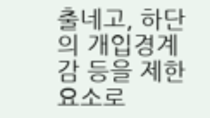출네고, 하단의 개입경계감 등을 제한요소로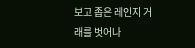보고 좁은 레인지 거래를 벗어나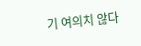기 여의치 않다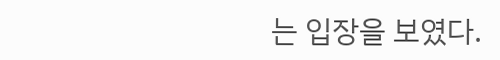는 입장을 보였다.